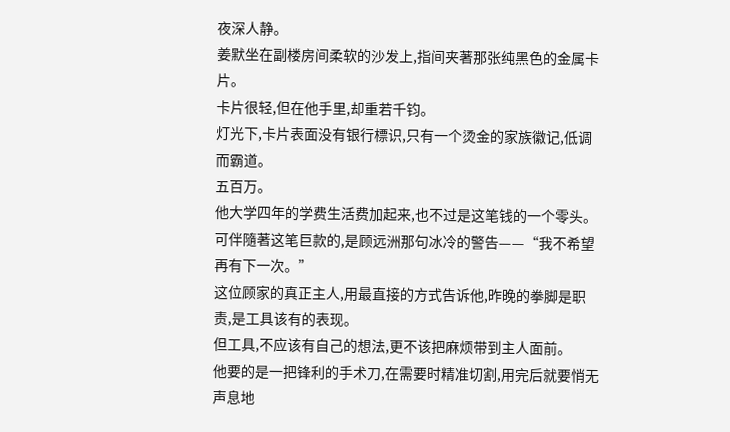夜深人静。
姜默坐在副楼房间柔软的沙发上,指间夹著那张纯黑色的金属卡片。
卡片很轻,但在他手里,却重若千钧。
灯光下,卡片表面没有银行標识,只有一个烫金的家族徽记,低调而霸道。
五百万。
他大学四年的学费生活费加起来,也不过是这笔钱的一个零头。
可伴隨著这笔巨款的,是顾远洲那句冰冷的警告——“我不希望再有下一次。”
这位顾家的真正主人,用最直接的方式告诉他,昨晚的拳脚是职责,是工具该有的表现。
但工具,不应该有自己的想法,更不该把麻烦带到主人面前。
他要的是一把锋利的手术刀,在需要时精准切割,用完后就要悄无声息地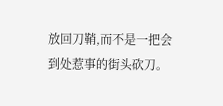放回刀鞘,而不是一把会到处惹事的街头砍刀。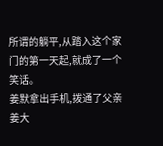所谓的躺平,从踏入这个家门的第一天起,就成了一个笑话。
姜默拿出手机,拨通了父亲姜大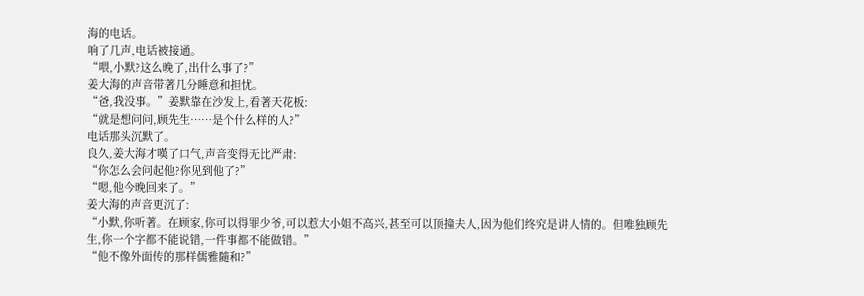海的电话。
响了几声,电话被接通。
“喂,小默?这么晚了,出什么事了?”
姜大海的声音带著几分睡意和担忧。
“爸,我没事。”姜默靠在沙发上,看著天花板:
“就是想问问,顾先生……是个什么样的人?”
电话那头沉默了。
良久,姜大海才嘆了口气,声音变得无比严肃:
“你怎么会问起他?你见到他了?”
“嗯,他今晚回来了。”
姜大海的声音更沉了:
“小默,你听著。在顾家,你可以得罪少爷,可以惹大小姐不高兴,甚至可以顶撞夫人,因为他们终究是讲人情的。但唯独顾先生,你一个字都不能说错,一件事都不能做错。”
“他不像外面传的那样儒雅隨和?”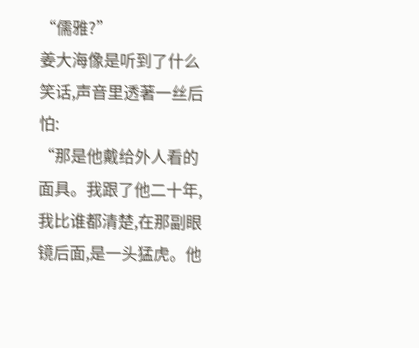“儒雅?”
姜大海像是听到了什么笑话,声音里透著一丝后怕:
“那是他戴给外人看的面具。我跟了他二十年,我比谁都清楚,在那副眼镜后面,是一头猛虎。他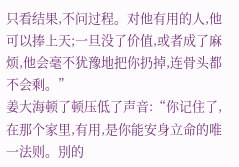只看结果,不问过程。对他有用的人,他可以捧上天;一旦没了价值,或者成了麻烦,他会毫不犹豫地把你扔掉,连骨头都不会剩。”
姜大海顿了顿压低了声音:“你记住了,在那个家里,有用,是你能安身立命的唯一法则。別的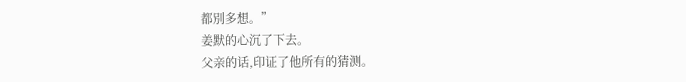都別多想。”
姜默的心沉了下去。
父亲的话,印证了他所有的猜测。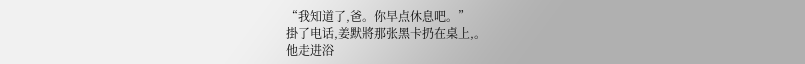“我知道了,爸。你早点休息吧。”
掛了电话,姜默將那张黑卡扔在桌上,。
他走进浴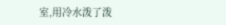室,用冷水泼了泼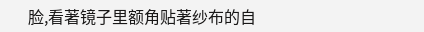脸,看著镜子里额角贴著纱布的自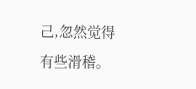己,忽然觉得有些滑稽。